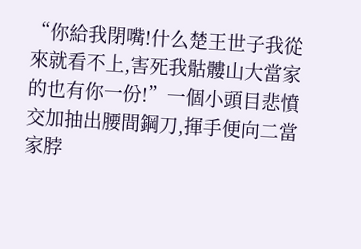“你給我閉嘴!什么楚王世子我從來就看不上,害死我骷髏山大當家的也有你一份!”一個小頭目悲憤交加抽出腰間鋼刀,揮手便向二當家脖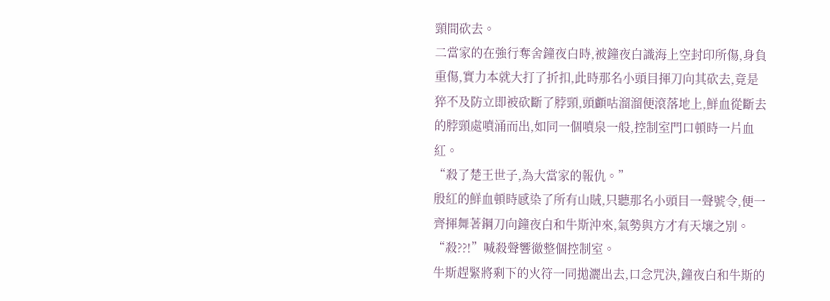頸間砍去。
二當家的在強行奪舍鐘夜白時,被鐘夜白識海上空封印所傷,身負重傷,實力本就大打了折扣,此時那名小頭目揮刀向其砍去,竟是猝不及防立即被砍斷了脖頸,頭顱咕溜溜便滾落地上,鮮血從斷去的脖頸處噴涌而出,如同一個噴泉一般,控制室門口頓時一片血紅。
“殺了楚王世子,為大當家的報仇。”
殷紅的鮮血頓時感染了所有山賊,只聽那名小頭目一聲號令,便一齊揮舞著鋼刀向鐘夜白和牛斯沖來,氣勢與方才有天壤之別。
“殺??!”喊殺聲響徹整個控制室。
牛斯趕緊將剩下的火符一同拋灑出去,口念咒決,鐘夜白和牛斯的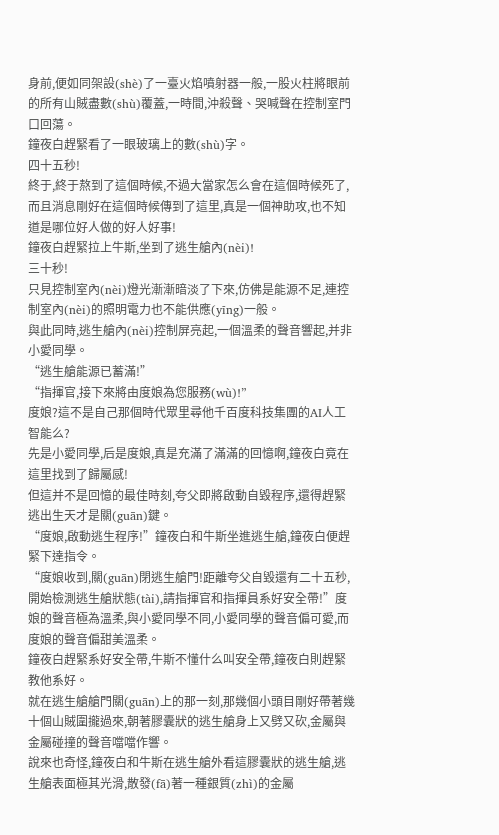身前,便如同架設(shè)了一臺火焰噴射器一般,一股火柱將眼前的所有山賊盡數(shù)覆蓋,一時間,沖殺聲、哭喊聲在控制室門口回蕩。
鐘夜白趕緊看了一眼玻璃上的數(shù)字。
四十五秒!
終于,終于熬到了這個時候,不過大當家怎么會在這個時候死了,而且消息剛好在這個時候傳到了這里,真是一個神助攻,也不知道是哪位好人做的好人好事!
鐘夜白趕緊拉上牛斯,坐到了逃生艙內(nèi)!
三十秒!
只見控制室內(nèi)燈光漸漸暗淡了下來,仿佛是能源不足,連控制室內(nèi)的照明電力也不能供應(yīng)一般。
與此同時,逃生艙內(nèi)控制屏亮起,一個溫柔的聲音響起,并非小愛同學。
“逃生艙能源已蓄滿!”
“指揮官,接下來將由度娘為您服務(wù)!”
度娘?這不是自己那個時代眾里尋他千百度科技集團的AI人工智能么?
先是小愛同學,后是度娘,真是充滿了滿滿的回憶啊,鐘夜白竟在這里找到了歸屬感!
但這并不是回憶的最佳時刻,夸父即將啟動自毀程序,還得趕緊逃出生天才是關(guān)鍵。
“度娘,啟動逃生程序!”鐘夜白和牛斯坐進逃生艙,鐘夜白便趕緊下達指令。
“度娘收到,關(guān)閉逃生艙門!距離夸父自毀還有二十五秒,開始檢測逃生艙狀態(tài),請指揮官和指揮員系好安全帶!”度娘的聲音極為溫柔,與小愛同學不同,小愛同學的聲音偏可愛,而度娘的聲音偏甜美溫柔。
鐘夜白趕緊系好安全帶,牛斯不懂什么叫安全帶,鐘夜白則趕緊教他系好。
就在逃生艙艙門關(guān)上的那一刻,那幾個小頭目剛好帶著幾十個山賊圍攏過來,朝著膠囊狀的逃生艙身上又劈又砍,金屬與金屬碰撞的聲音噹噹作響。
說來也奇怪,鐘夜白和牛斯在逃生艙外看這膠囊狀的逃生艙,逃生艙表面極其光滑,散發(fā)著一種銀質(zhì)的金屬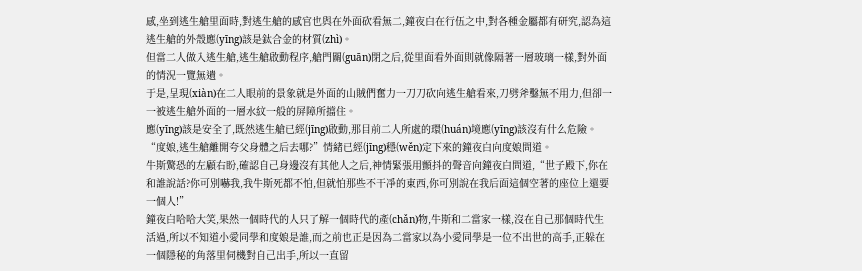感,坐到逃生艙里面時,對逃生艙的感官也與在外面砍看無二,鐘夜白在行伍之中,對各種金屬都有研究,認為這逃生艙的外殼應(yīng)該是鈦合金的材質(zhì)。
但當二人做入逃生艙,逃生艙啟動程序,艙門關(guān)閉之后,從里面看外面則就像隔著一層玻璃一樣,對外面的情況一覽無遺。
于是,呈現(xiàn)在二人眼前的景象就是外面的山賊們奮力一刀刀砍向逃生艙看來,刀劈斧鑿無不用力,但卻一一被逃生艙外面的一層水紋一般的屏障所擋住。
應(yīng)該是安全了,既然逃生艙已經(jīng)啟動,那目前二人所處的環(huán)境應(yīng)該沒有什么危險。
“度娘,逃生艙離開夸父身體之后去哪?”情緒已經(jīng)穩(wěn)定下來的鐘夜白向度娘問道。
牛斯驚恐的左顧右盼,確認自己身邊沒有其他人之后,神情緊張用顫抖的聲音向鐘夜白問道,“世子殿下,你在和誰說話?你可別嚇我,我牛斯死都不怕,但就怕那些不干凈的東西,你可別說在我后面這個空著的座位上還要一個人!”
鐘夜白哈哈大笑,果然一個時代的人只了解一個時代的產(chǎn)物,牛斯和二當家一樣,沒在自己那個時代生活過,所以不知道小愛同學和度娘是誰,而之前也正是因為二當家以為小愛同學是一位不出世的高手,正躲在一個隱秘的角落里伺機對自己出手,所以一直留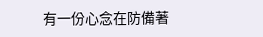有一份心念在防備著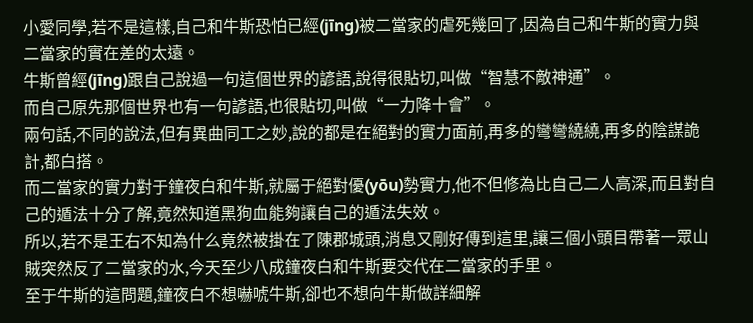小愛同學,若不是這樣,自己和牛斯恐怕已經(jīng)被二當家的虐死幾回了,因為自己和牛斯的實力與二當家的實在差的太遠。
牛斯曾經(jīng)跟自己說過一句這個世界的諺語,說得很貼切,叫做“智慧不敵神通”。
而自己原先那個世界也有一句諺語,也很貼切,叫做“一力降十會”。
兩句話,不同的說法,但有異曲同工之妙,說的都是在絕對的實力面前,再多的彎彎繞繞,再多的陰謀詭計,都白搭。
而二當家的實力對于鐘夜白和牛斯,就屬于絕對優(yōu)勢實力,他不但修為比自己二人高深,而且對自己的遁法十分了解,竟然知道黑狗血能夠讓自己的遁法失效。
所以,若不是王右不知為什么竟然被掛在了陳郡城頭,消息又剛好傳到這里,讓三個小頭目帶著一眾山賊突然反了二當家的水,今天至少八成鐘夜白和牛斯要交代在二當家的手里。
至于牛斯的這問題,鐘夜白不想嚇唬牛斯,卻也不想向牛斯做詳細解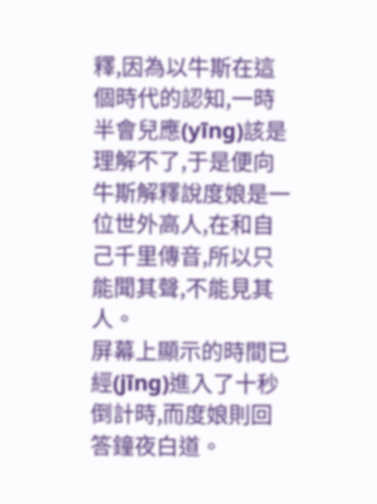釋,因為以牛斯在這個時代的認知,一時半會兒應(yīng)該是理解不了,于是便向牛斯解釋說度娘是一位世外高人,在和自己千里傳音,所以只能聞其聲,不能見其人。
屏幕上顯示的時間已經(jīng)進入了十秒倒計時,而度娘則回答鐘夜白道。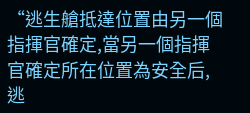“逃生艙抵達位置由另一個指揮官確定,當另一個指揮官確定所在位置為安全后,逃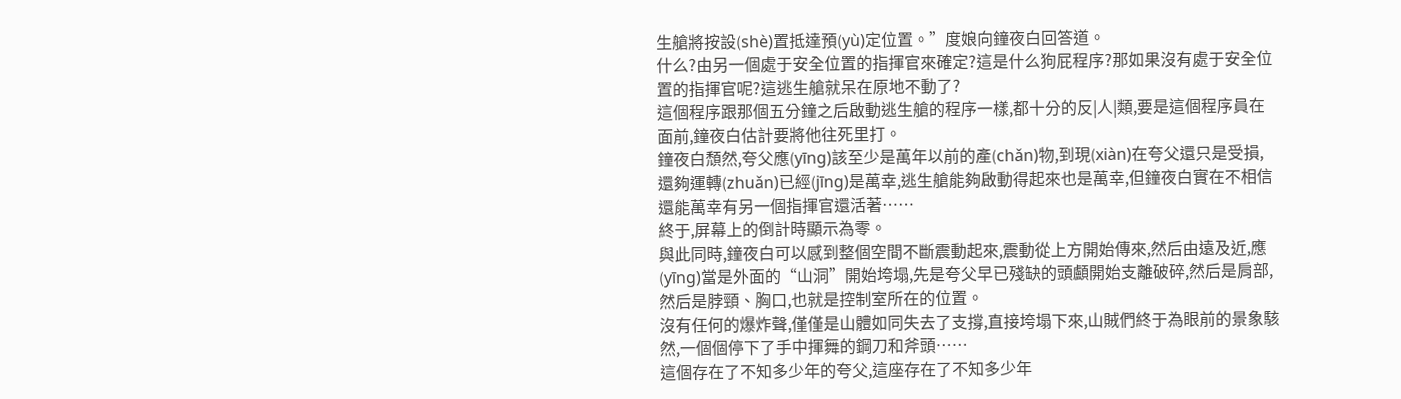生艙將按設(shè)置抵達預(yù)定位置。”度娘向鐘夜白回答道。
什么?由另一個處于安全位置的指揮官來確定?這是什么狗屁程序?那如果沒有處于安全位置的指揮官呢?這逃生艙就呆在原地不動了?
這個程序跟那個五分鐘之后啟動逃生艙的程序一樣,都十分的反|人|類,要是這個程序員在面前,鐘夜白估計要將他往死里打。
鐘夜白頹然,夸父應(yīng)該至少是萬年以前的產(chǎn)物,到現(xiàn)在夸父還只是受損,還夠運轉(zhuǎn)已經(jīng)是萬幸,逃生艙能夠啟動得起來也是萬幸,但鐘夜白實在不相信還能萬幸有另一個指揮官還活著……
終于,屏幕上的倒計時顯示為零。
與此同時,鐘夜白可以感到整個空間不斷震動起來,震動從上方開始傳來,然后由遠及近,應(yīng)當是外面的“山洞”開始垮塌,先是夸父早已殘缺的頭顱開始支離破碎,然后是肩部,然后是脖頸、胸口,也就是控制室所在的位置。
沒有任何的爆炸聲,僅僅是山體如同失去了支撐,直接垮塌下來,山賊們終于為眼前的景象駭然,一個個停下了手中揮舞的鋼刀和斧頭……
這個存在了不知多少年的夸父,這座存在了不知多少年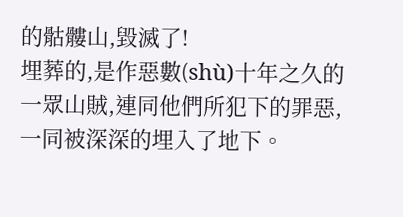的骷髏山,毀滅了!
埋葬的,是作惡數(shù)十年之久的一眾山賊,連同他們所犯下的罪惡,一同被深深的埋入了地下。